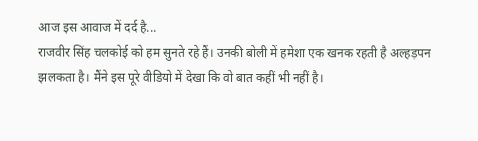आज इस आवाज में दर्द है...
राजवीर सिंह चलकोई को हम सुनते रहे हैं। उनकी बोली में हमेशा एक खनक रहती है अल्हड़पन झलकता है। मैंने इस पूरे वीडियो में देखा कि वो बात कहीं भी नहीं है।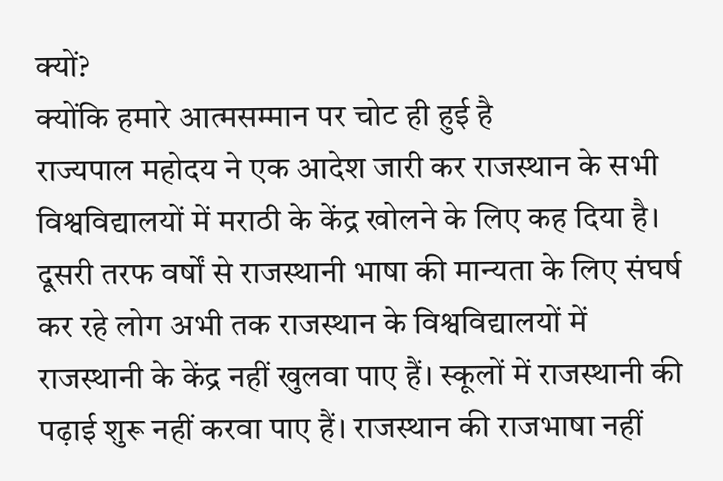क्यों?
क्योंकि हमारे आत्मसम्मान पर चोट ही हुई है
राज्यपाल महोदय ने एक आदेश जारी कर राजस्थान के सभी विश्वविद्यालयों में मराठी के केंद्र खोलने के लिए कह दिया है। दूसरी तरफ वर्षों से राजस्थानी भाषा की मान्यता के लिए संघर्ष कर रहे लोग अभी तक राजस्थान के विश्वविद्यालयों में राजस्थानी के केंद्र नहीं खुलवा पाए हैं। स्कूलों में राजस्थानी की पढ़ाई शुरू नहीं करवा पाए हैं। राजस्थान की राजभाषा नहीं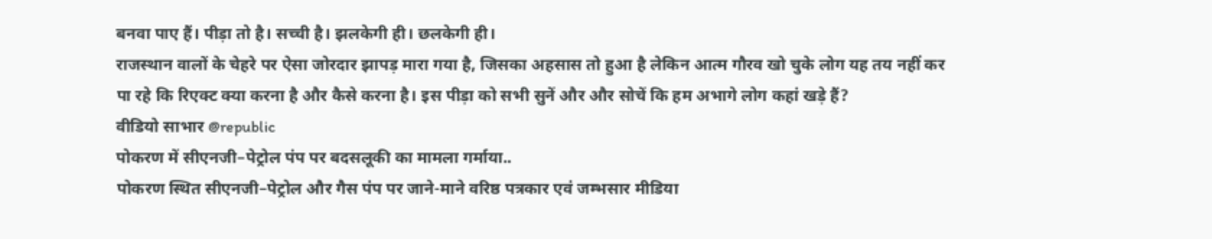बनवा पाए हैं। पीड़ा तो है। सच्ची है। झलकेगी ही। छलकेगी ही।
राजस्थान वालों के चेहरे पर ऐसा जोरदार झापड़ मारा गया है, जिसका अहसास तो हुआ है लेकिन आत्म गौरव खो चुके लोग यह तय नहीं कर पा रहे कि रिएक्ट क्या करना है और कैसे करना है। इस पीड़ा को सभी सुनें और और सोचें कि हम अभागे लोग कहां खड़े हैं?
वीडियो साभार @republic
पोकरण में सीएनजी–पेट्रोल पंप पर बदसलूकी का मामला गर्माया..
पोकरण स्थित सीएनजी–पेट्रोल और गैस पंप पर जाने-माने वरिष्ठ पत्रकार एवं जम्भसार मीडिया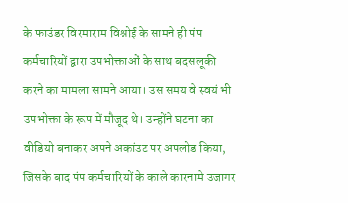के फाउंडर विरमाराम विश्नोई के सामने ही पंप कर्मचारियों द्वारा उपभोक्ताओं के साथ बदसलूकी करने का मामला सामने आया। उस समय वे स्वयं भी उपभोक्ता के रूप में मौजूद थे। उन्होंने घटना का वीडियो बनाकर अपने अकांउट पर अपलोड किया, जिसके बाद पंप कर्मचारियों के काले कारनामे उजागर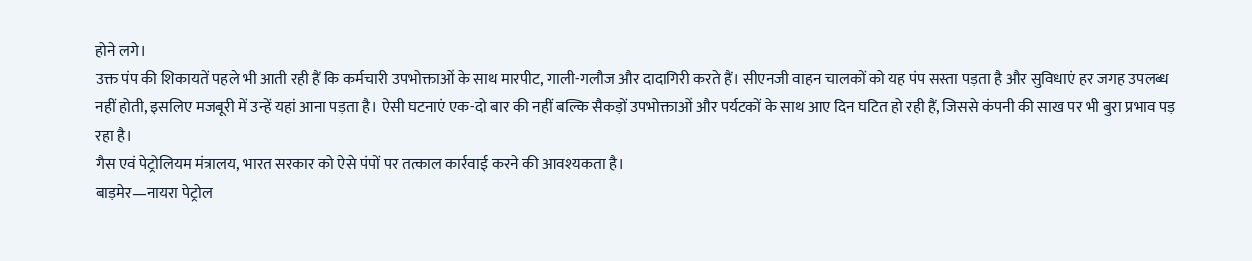होने लगे।
उक्त पंप की शिकायतें पहले भी आती रही हैं कि कर्मचारी उपभोक्ताओं के साथ मारपीट, गाली-गलौज और दादागिरी करते हैं। सीएनजी वाहन चालकों को यह पंप सस्ता पड़ता है और सुविधाएं हर जगह उपलब्ध नहीं होती, इसलिए मजबूरी में उन्हें यहां आना पड़ता है। ऐसी घटनाएं एक-दो बार की नहीं बल्कि सैकड़ों उपभोक्ताओं और पर्यटकों के साथ आए दिन घटित हो रही हैं, जिससे कंपनी की साख पर भी बुरा प्रभाव पड़ रहा है।
गैस एवं पेट्रोलियम मंत्रालय, भारत सरकार को ऐसे पंपों पर तत्काल कार्रवाई करने की आवश्यकता है।
बाड़मेर—नायरा पेट्रोल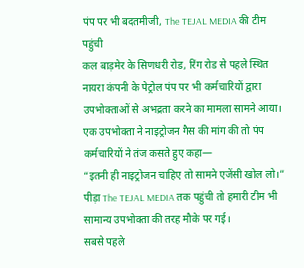पंप पर भी बदतमीजी, The TEJAL MEDIA की टीम पहुंची
कल बाड़मेर के सिणधरी रोड, रिंग रोड से पहले स्थित नायरा कंपनी के पेट्रोल पंप पर भी कर्मचारियों द्वारा उपभोक्ताओं से अभद्रता करने का मामला सामने आया। एक उपभोक्ता ने नाइट्रोजन गैस की मांग की तो पंप कर्मचारियों ने तंज कसते हुए कहा—
“इतनी ही नाइट्रोजन चाहिए तो सामने एजेंसी खोल लो।”
पीड़ा The TEJAL MEDIA तक पहुंची तो हमारी टीम भी सामान्य उपभोक्ता की तरह मौके पर गई।
सबसे पहले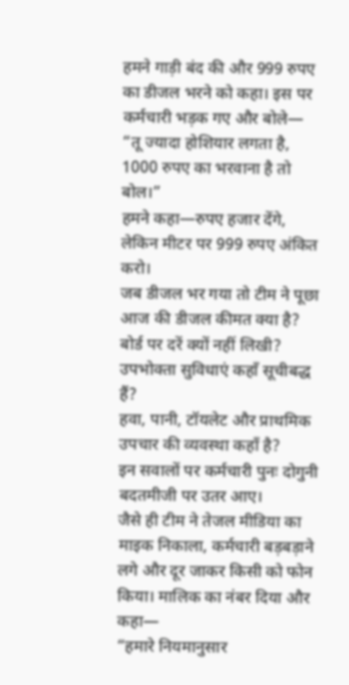हमने गाड़ी बंद की और 999 रुपए का डीजल भरने को कहा। इस पर कर्मचारी भड़क गए और बोले—
“तू ज्यादा होशियार लगता है, 1000 रुपए का भरवाना है तो बोल।”
हमने कहा—रुपए हजार देंगे, लेकिन मीटर पर 999 रुपए अंकित करो।
जब डीजल भर गया तो टीम ने पूछा
आज की डीजल कीमत क्या है?
बोर्ड पर दरें क्यों नहीं लिखी?
उपभोक्ता सुविधाएं कहाँ सूचीबद्ध हैं?
हवा, पानी, टॉयलेट और प्राथमिक उपचार की व्यवस्था कहाँ है?
इन सवालों पर कर्मचारी पुनः दोगुनी बदतमीजी पर उतर आए।
जैसे ही टीम ने तेजल मीडिया का माइक निकाला, कर्मचारी बड़बड़ाने लगे और दूर जाकर किसी को फोन किया। मालिक का नंबर दिया और कहा—
“हमारे नियमानुसार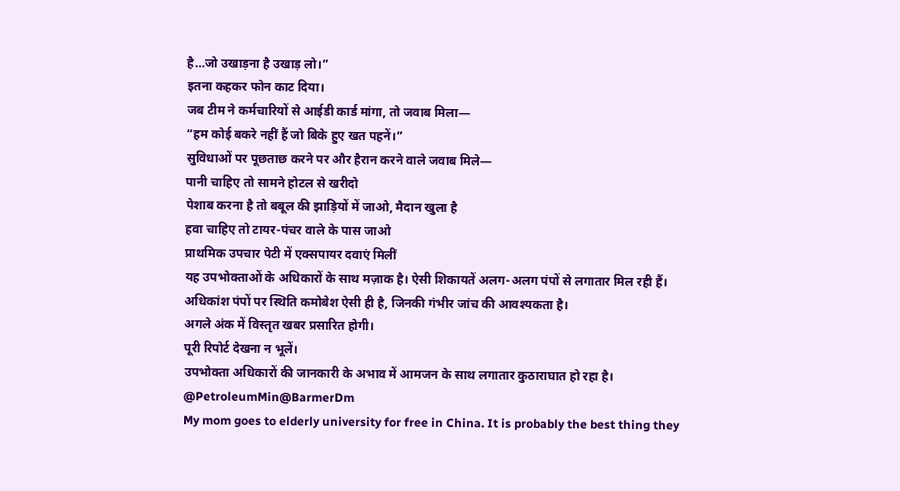है…जो उखाड़ना है उखाड़ लो।”
इतना कहकर फोन काट दिया।
जब टीम ने कर्मचारियों से आईडी कार्ड मांगा, तो जवाब मिला—
“हम कोई बकरे नहीं हैं जो बिके हुए खत पहनें।”
सुविधाओं पर पूछताछ करने पर और हैरान करने वाले जवाब मिले—
पानी चाहिए तो सामने होटल से खरीदो
पेशाब करना है तो बबूल की झाड़ियों में जाओ, मैदान खुला है
हवा चाहिए तो टायर-पंचर वाले के पास जाओ
प्राथमिक उपचार पेटी में एक्सपायर दवाएं मिलीं
यह उपभोक्ताओं के अधिकारों के साथ मज़ाक है। ऐसी शिकायतें अलग-अलग पंपों से लगातार मिल रही हैं। अधिकांश पंपों पर स्थिति कमोबेश ऐसी ही है, जिनकी गंभीर जांच की आवश्यकता है।
अगले अंक में विस्तृत खबर प्रसारित होगी।
पूरी रिपोर्ट देखना न भूलें।
उपभोक्ता अधिकारों की जानकारी के अभाव में आमजन के साथ लगातार कुठाराघात हो रहा है।
@PetroleumMin@BarmerDm
My mom goes to elderly university for free in China. It is probably the best thing they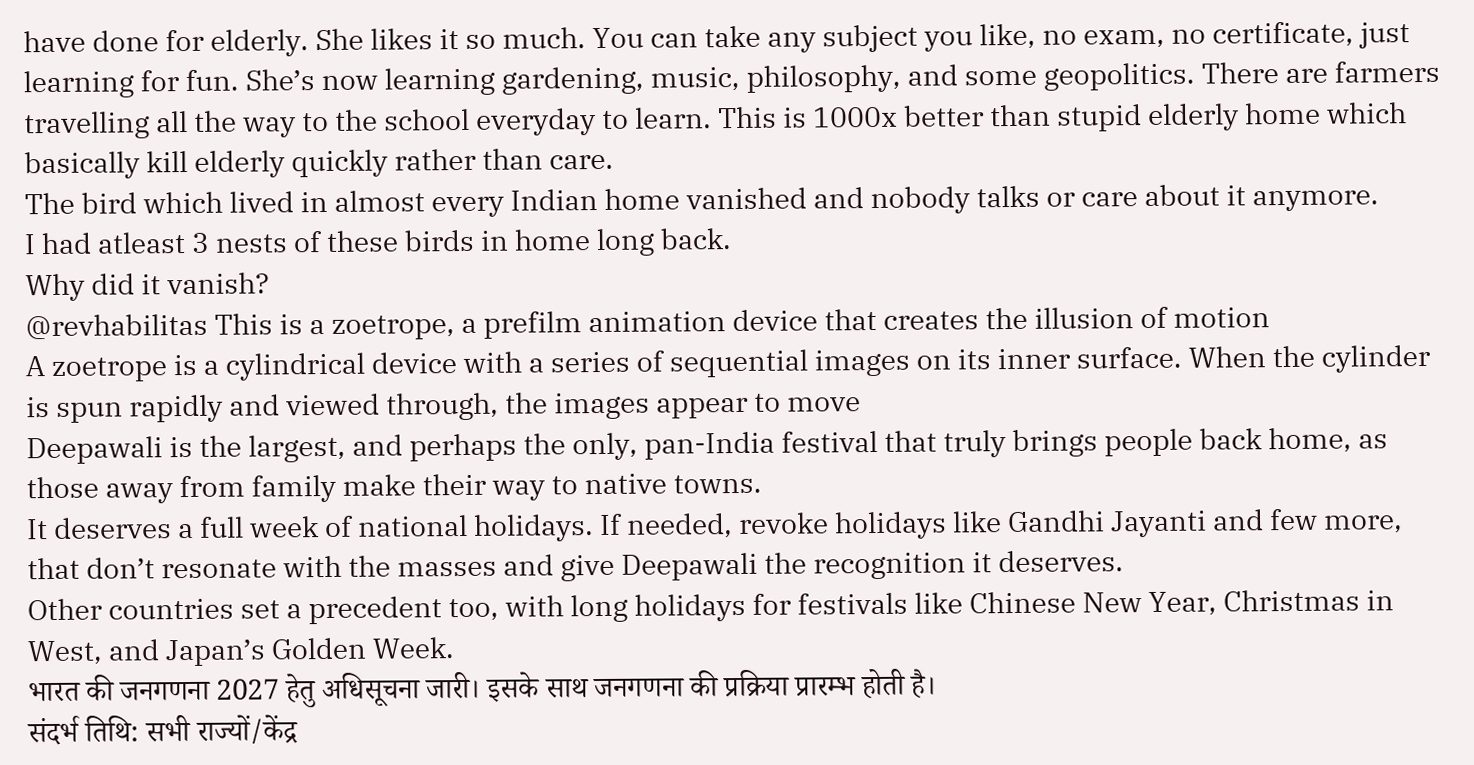have done for elderly. She likes it so much. You can take any subject you like, no exam, no certificate, just learning for fun. She’s now learning gardening, music, philosophy, and some geopolitics. There are farmers travelling all the way to the school everyday to learn. This is 1000x better than stupid elderly home which basically kill elderly quickly rather than care.
The bird which lived in almost every Indian home vanished and nobody talks or care about it anymore.
I had atleast 3 nests of these birds in home long back.
Why did it vanish?
@revhabilitas This is a zoetrope, a prefilm animation device that creates the illusion of motion
A zoetrope is a cylindrical device with a series of sequential images on its inner surface. When the cylinder is spun rapidly and viewed through, the images appear to move
Deepawali is the largest, and perhaps the only, pan-India festival that truly brings people back home, as those away from family make their way to native towns.
It deserves a full week of national holidays. If needed, revoke holidays like Gandhi Jayanti and few more, that don’t resonate with the masses and give Deepawali the recognition it deserves.
Other countries set a precedent too, with long holidays for festivals like Chinese New Year, Christmas in West, and Japan’s Golden Week.
भारत की जनगणना 2027 हेतु अधिसूचना जारी। इसके साथ जनगणना की प्रक्रिया प्रारम्भ होती है।
संदर्भ तिथि: सभी राज्यों/केंद्र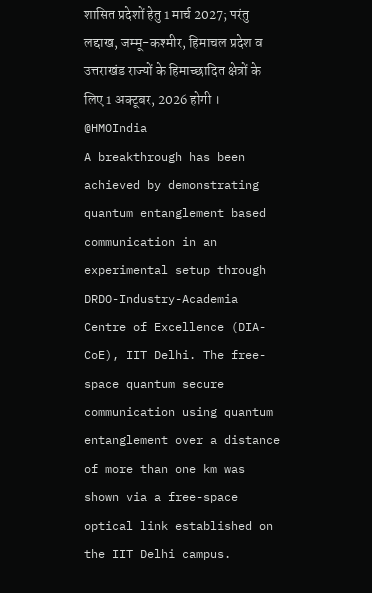शासित प्रदेशों हेतु 1 मार्च 2027; परंतु लद्दाख, जम्मू-कश्मीर, हिमाचल प्रदेश व उत्तराखंड राज्यों के हिमाच्छादित क्षेत्रों के लिए 1 अक्टूबर, 2026 होगी ।
@HMOIndia
A breakthrough has been achieved by demonstrating quantum entanglement based communication in an experimental setup through DRDO-Industry-Academia Centre of Excellence (DIA-CoE), IIT Delhi. The free-space quantum secure communication using quantum entanglement over a distance of more than one km was shown via a free-space optical link established on the IIT Delhi campus.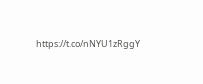https://t.co/nNYU1zRggY